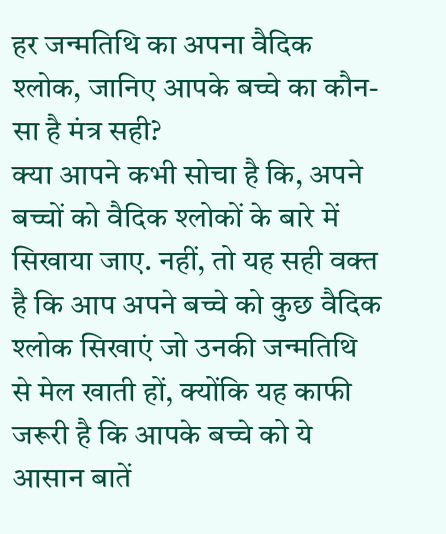हर जन्मतिथि का अपना वैदिक श्लोक, जानिए आपके बच्चे का कौन-सा है मंत्र सही?
क्या आपने कभी सोचा है कि, अपने बच्चों को वैदिक श्लोकों के बारे में सिखाया जाए. नहीं, तो यह सही वक्त है कि आप अपने बच्चे को कुछ वैदिक श्लोक सिखाएं जो उनकी जन्मतिथि से मेल खाती हों, क्योंकि यह काफी जरूरी है कि आपके बच्चे को ये आसान बातें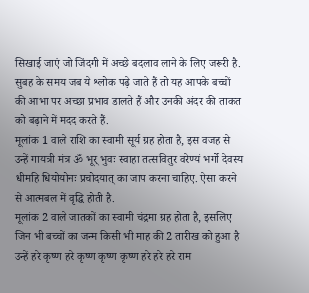सिखाई जाएं जो जिंदगी में अच्छे बदलाव लाने के लिए जरूरी है. सुबह के समय जब ये श्लोक पढ़े जाते हैं तो यह आपके बच्चों की आभा पर अच्छा प्रभाव डालते हैं और उनकी अंदर की ताकत को बढ़ाने में मदद करते हैं.
मूलांक 1 वाले राशि का स्वामी सूर्य ग्रह होता है, इस वजह से उन्हें गायत्री मंत्र ॐ भूर् भुवः स्वाहा तत्सवितुर वरेण्यं भर्गो देवस्य धीमहि धियोयोनः प्रचोदयात् का जाप करना चाहिए. ऐसा करने से आत्मबल में वृद्धि होती है.
मूलांक 2 वाले जातकों का स्वामी चंद्रमा ग्रह होता है, इसलिए जिन भी बच्चों का जन्म किसी भी माह की 2 तारीख को हुआ है उन्हें हरे कृष्ण हरे कृष्ण कृष्ण कृष्ण हरे हरे हरे राम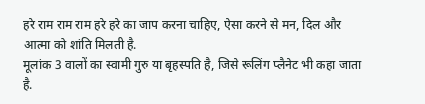हरे राम राम राम हरे हरे का जाप करना चाहिए, ऐसा करने से मन, दिल और आत्मा को शांति मिलती है.
मूलांक 3 वालों का स्वामी गुरु या बृहस्पति है, जिसे रूलिंग प्लैनेट भी कहा जाता है.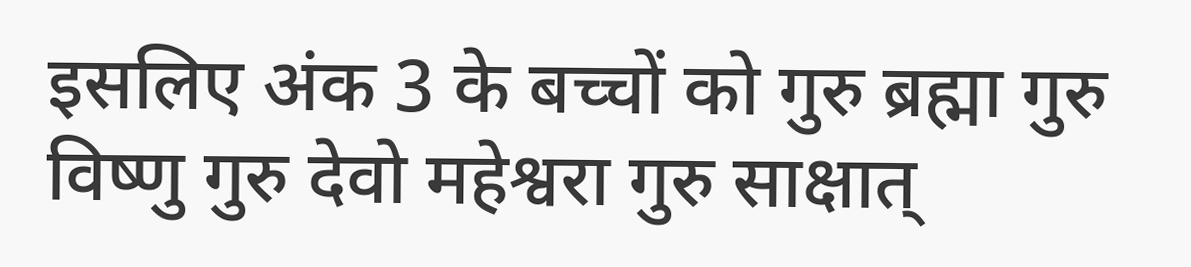इसलिए अंक 3 के बच्चों को गुरु ब्रह्मा गुरु विष्णु गुरु देवो महेश्वरा गुरु साक्षात्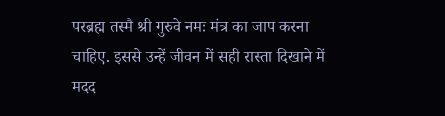परब्रह्म तस्मै श्री गुरुवे नमः मंत्र का जाप करना चाहिए. इससे उन्हें जीवन में सही रास्ता दिखाने में मदद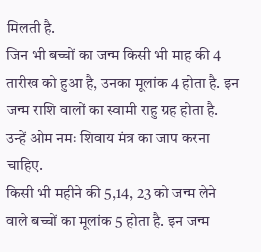मिलती है.
जिन भी बच्चों का जन्म किसी भी माह की 4 तारीख को हुआ है, उनका मूलांक 4 होता है. इन जन्म राशि वालों का स्वामी राहु ग्रह होता है. उन्हें ओम नमः शिवाय मंत्र का जाप करना चाहिए.
किसी भी महीने की 5,14, 23 को जन्म लेने वाले बच्चों का मूलांक 5 होता है. इन जन्म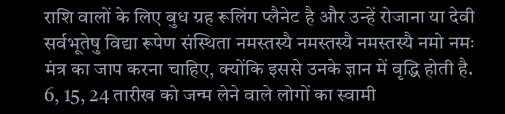राशि वालों के लिए बुध ग्रह रूलिंग प्लैनेट है और उन्हें रोजाना या देवी सर्वभूतेषु विद्या रूपेण संस्थिता नमस्तस्यै नमस्तस्यै नमस्तस्यै नमो नमः मंत्र का जाप करना चाहिए, क्योंकि इससे उनके ज्ञान में वृद्धि होती है.
6, 15, 24 तारीख को जन्म लेने वाले लोगों का स्वामी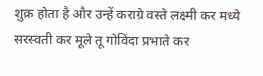शुक्र होता है और उन्हें कराग्रे वस्ते लक्ष्मी कर मध्ये सरस्वती कर मूले तू गोविंदा प्रभाते कर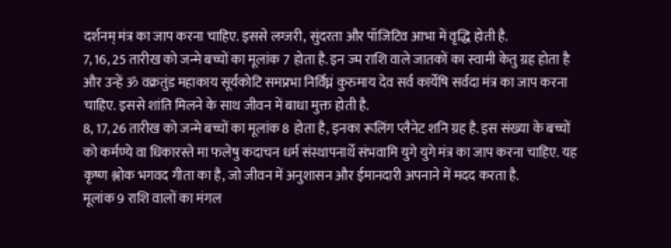दर्शनम् मंत्र का जाप करना चाहिए. इससे लग्जरी, सुंदरता और पॉजिटिव आभा में वृद्धि होती है.
7, 16, 25 तारीख को जन्मे बच्चों का मूलांक 7 होता है. इन ज्म राशि वाले जातकों का स्वामी केतु ग्रह होता है और उन्हें ॐ वक्रतुंड महाकाय सूर्यकोटि समप्रभा निर्विघ्नं कुरुमाय देव सर्व कार्येषि सर्वदा मंत्र का जाप करना चाहिए. इससे शांति मिलने के साथ जीवन में बाधा मुक्त होती है.
8, 17, 26 तारीख को जन्मे बच्चों का मूलांक 8 होता है, इनका रूलिंग प्लैनेट शनि ग्रह है. इस संख्या के बच्चों को कर्मण्ये वा धिकारस्ते मा फलेषु कदाचन धर्म संस्थापनार्थे संभवामि युगे युगे मंत्र का जाप करना चाहिए. यह कृष्ण श्लोक भगवद गीता का है, जो जीवन में अनुशासन और ईमानदारी अपनाने में मदद करता है.
मूलांक 9 राशि वालों का मंगल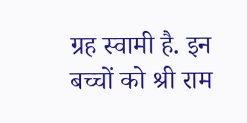ग्रह स्वामी है. इन बच्चों को श्री राम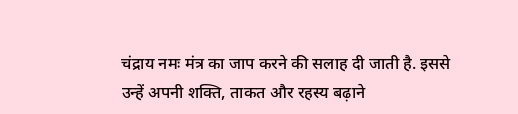चंद्राय नमः मंत्र का जाप करने की सलाह दी जाती है. इससे उन्हें अपनी शक्ति, ताकत और रहस्य बढ़ाने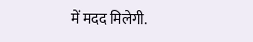में मदद मिलेगी.